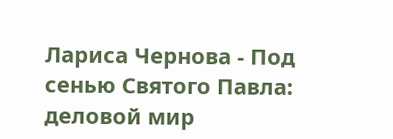Лариса Чернова - Под сенью Святого Павла: деловой мир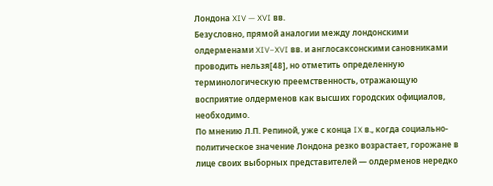Лондона XIV — XVI вв.
Безусловно, прямой аналогии между лондонскими олдерменами XIV–XVI вв. и англосаксонскими сановниками проводить нельзя[48], но отметить определенную терминологическую преемственность, отражающую восприятие олдерменов как высших городских официалов, необходимо.
По мнению Л.П. Репиной, уже с конца IX в., когда социально-политическое значение Лондона резко возрастает, горожане в лице своих выборных представителей — олдерменов нередко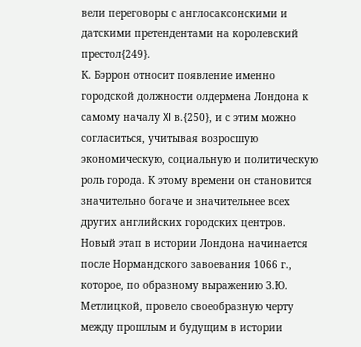вели переговоры с англосаксонскими и датскими претендентами на королевский престол{249}.
К. Бэррон относит появление именно городской должности олдермена Лондона к самому началу XI в.{250}, и с этим можно согласиться, учитывая возросшую экономическую, социальную и политическую роль города. К этому времени он становится значительно богаче и значительнее всех других английских городских центров.
Новый этап в истории Лондона начинается после Нормандского завоевания 1066 г., которое, по образному выражению З.Ю. Метлицкой, провело своеобразную черту между прошлым и будущим в истории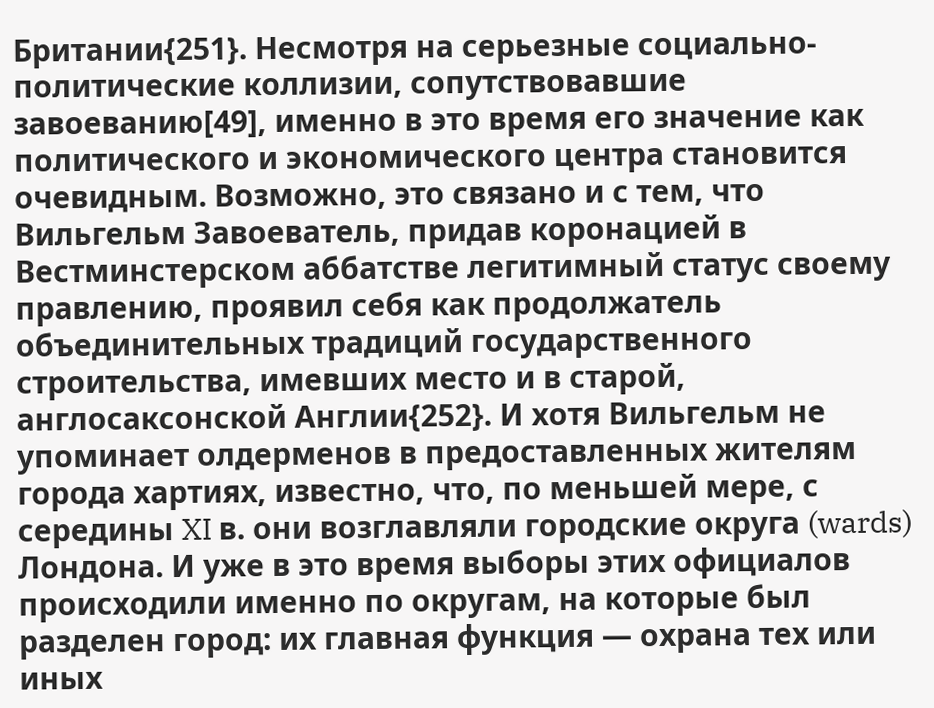Британии{251}. Несмотря на серьезные социально-политические коллизии, сопутствовавшие завоеванию[49], именно в это время его значение как политического и экономического центра становится очевидным. Возможно, это связано и с тем, что Вильгельм Завоеватель, придав коронацией в Вестминстерском аббатстве легитимный статус своему правлению, проявил себя как продолжатель объединительных традиций государственного строительства, имевших место и в старой, англосаксонской Англии{252}. И хотя Вильгельм не упоминает олдерменов в предоставленных жителям города хартиях, известно, что, по меньшей мере, с середины XI в. они возглавляли городские округа (wards) Лондона. И уже в это время выборы этих официалов происходили именно по округам, на которые был разделен город: их главная функция — охрана тех или иных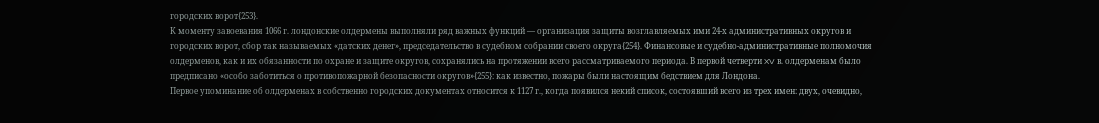городских ворот{253}.
К моменту завоевания 1066 г. лондонские олдермены выполняли ряд важных функций — организация защиты возглавляемых ими 24-х административных округов и городских ворот, сбор так называемых «датских денег», председательство в судебном собрании своего округа{254}. Финансовые и судебно-административные полномочия олдерменов, как и их обязанности по охране и защите округов, сохранялись на протяжении всего рассматриваемого периода. В первой четверти XV в. олдерменам было предписано «особо заботиться о противопожарной безопасности округов»{255}: как известно, пожары были настоящим бедствием для Лондона.
Первое упоминание об олдерменах в собственно городских документах относится к 1127 г., когда появился некий список, состоявший всего из трех имен: двух, очевидно,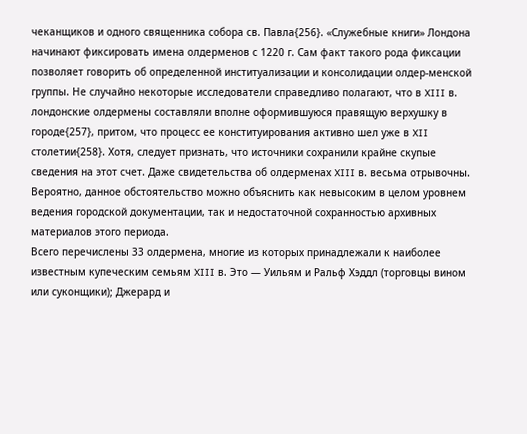чеканщиков и одного священника собора св. Павла{256}. «Служебные книги» Лондона начинают фиксировать имена олдерменов с 1220 г. Сам факт такого рода фиксации позволяет говорить об определенной институализации и консолидации олдер-менской группы. Не случайно некоторые исследователи справедливо полагают, что в XIII в. лондонские олдермены составляли вполне оформившуюся правящую верхушку в городе{257}, притом, что процесс ее конституирования активно шел уже в XII столетии{258}. Хотя, следует признать, что источники сохранили крайне скупые сведения на этот счет. Даже свидетельства об олдерменах XIII в. весьма отрывочны. Вероятно, данное обстоятельство можно объяснить как невысоким в целом уровнем ведения городской документации, так и недостаточной сохранностью архивных материалов этого периода.
Всего перечислены 33 олдермена, многие из которых принадлежали к наиболее известным купеческим семьям XIII в. Это — Уильям и Ральф Хэддл (торговцы вином или суконщики); Джерард и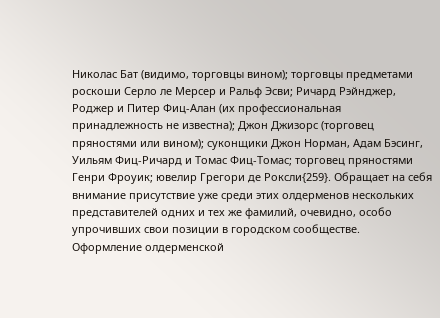Николас Бат (видимо, торговцы вином); торговцы предметами роскоши Серло ле Мерсер и Ральф Эсви; Ричард Рэйнджер, Роджер и Питер Фиц-Алан (их профессиональная принадлежность не известна); Джон Джизорс (торговец пряностями или вином); суконщики Джон Норман, Адам Бэсинг, Уильям Фиц-Ричард и Томас Фиц-Томас; торговец пряностями Генри Фроуик; ювелир Грегори де Роксли{259}. Обращает на себя внимание присутствие уже среди этих олдерменов нескольких представителей одних и тех же фамилий, очевидно, особо упрочивших свои позиции в городском сообществе.
Оформление олдерменской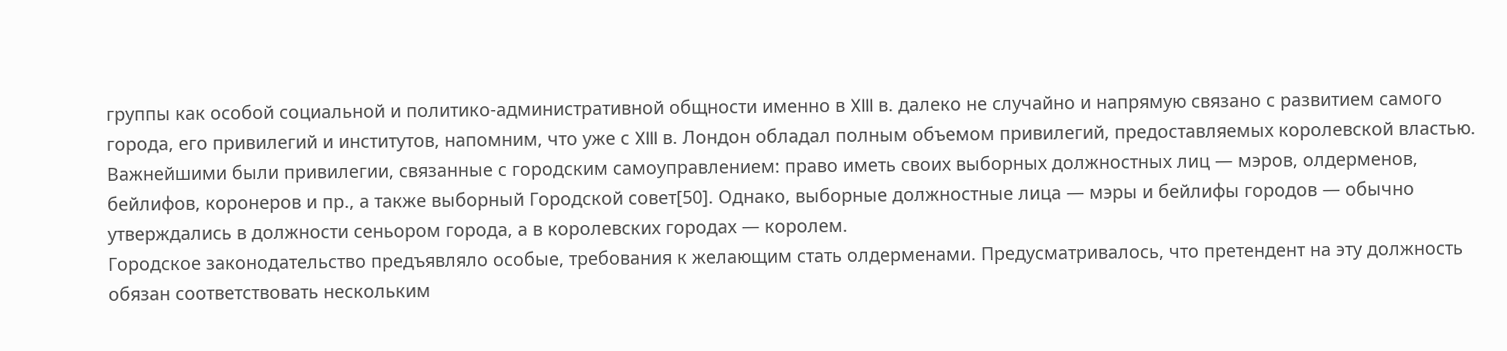группы как особой социальной и политико-административной общности именно в XIII в. далеко не случайно и напрямую связано с развитием самого города, его привилегий и институтов, напомним, что уже с XIII в. Лондон обладал полным объемом привилегий, предоставляемых королевской властью. Важнейшими были привилегии, связанные с городским самоуправлением: право иметь своих выборных должностных лиц — мэров, олдерменов, бейлифов, коронеров и пр., а также выборный Городской совет[50]. Однако, выборные должностные лица — мэры и бейлифы городов — обычно утверждались в должности сеньором города, а в королевских городах — королем.
Городское законодательство предъявляло особые, требования к желающим стать олдерменами. Предусматривалось, что претендент на эту должность обязан соответствовать нескольким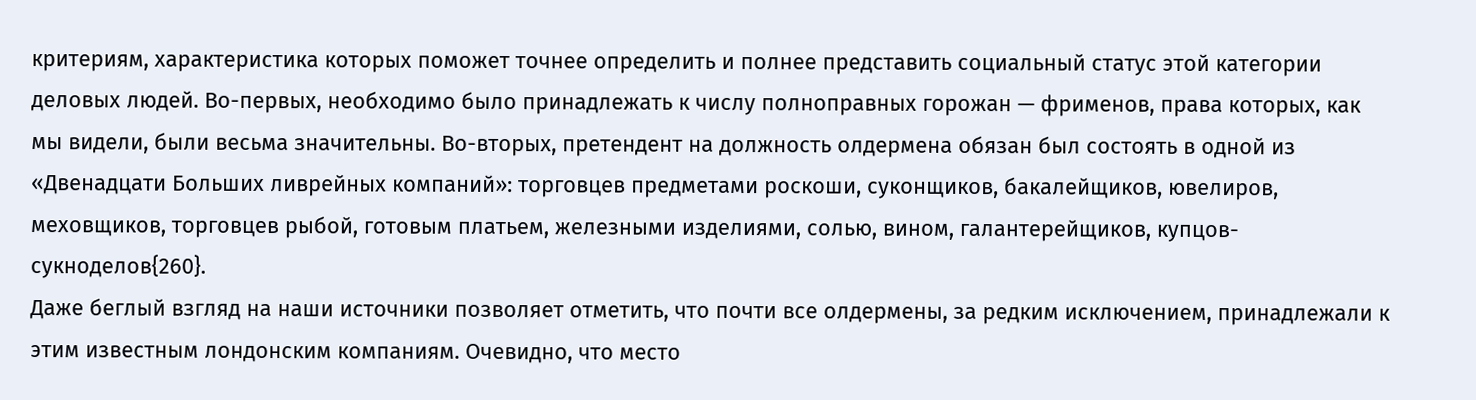критериям, характеристика которых поможет точнее определить и полнее представить социальный статус этой категории деловых людей. Во-первых, необходимо было принадлежать к числу полноправных горожан — фрименов, права которых, как мы видели, были весьма значительны. Во-вторых, претендент на должность олдермена обязан был состоять в одной из «Двенадцати Больших ливрейных компаний»: торговцев предметами роскоши, суконщиков, бакалейщиков, ювелиров, меховщиков, торговцев рыбой, готовым платьем, железными изделиями, солью, вином, галантерейщиков, купцов-сукноделов{260}.
Даже беглый взгляд на наши источники позволяет отметить, что почти все олдермены, за редким исключением, принадлежали к этим известным лондонским компаниям. Очевидно, что место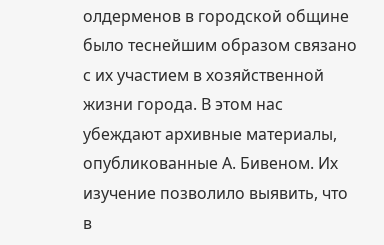олдерменов в городской общине было теснейшим образом связано с их участием в хозяйственной жизни города. В этом нас убеждают архивные материалы, опубликованные А. Бивеном. Их изучение позволило выявить, что в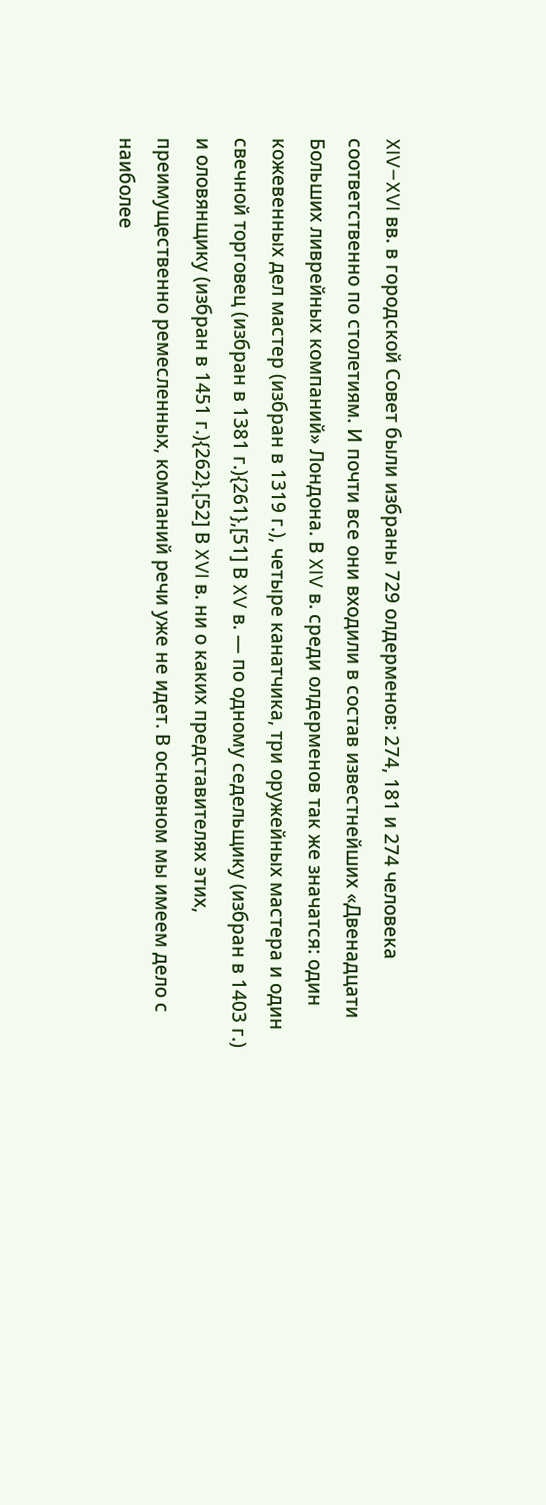XIV–XVI вв. в городской Совет были избраны 729 олдерменов: 274, 181 и 274 человека соответственно по столетиям. И почти все они входили в состав известнейших «Двенадцати Больших ливрейных компаний» Лондона. В XIV в. среди олдерменов так же значатся: один кожевенных дел мастер (избран в 1319 г.), четыре канатчика, три оружейных мастера и один свечной торговец (избран в 1381 г.){261},[51] В XV в. — по одному седельщику (избран в 1403 г.) и оловянщику (избран в 1451 г.){262}.[52] В XVI в. ни о каких представителях этих, преимущественно ремесленных, компаний речи уже не идет. В основном мы имеем дело с наиболее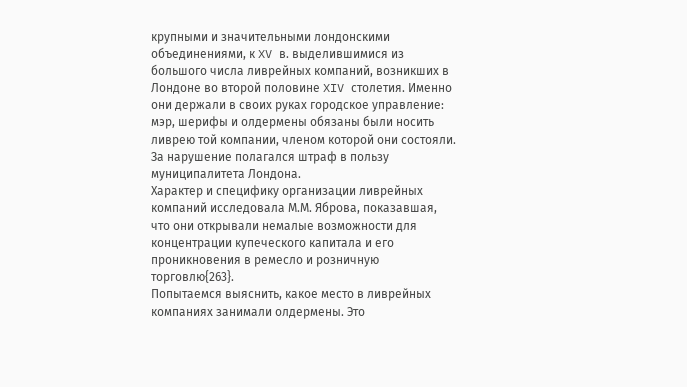крупными и значительными лондонскими объединениями, к XV в. выделившимися из большого числа ливрейных компаний, возникших в Лондоне во второй половине XIV столетия. Именно они держали в своих руках городское управление: мэр, шерифы и олдермены обязаны были носить ливрею той компании, членом которой они состояли. За нарушение полагался штраф в пользу муниципалитета Лондона.
Характер и специфику организации ливрейных компаний исследовала М.М. Яброва, показавшая, что они открывали немалые возможности для концентрации купеческого капитала и его проникновения в ремесло и розничную торговлю{263}.
Попытаемся выяснить, какое место в ливрейных компаниях занимали олдермены. Это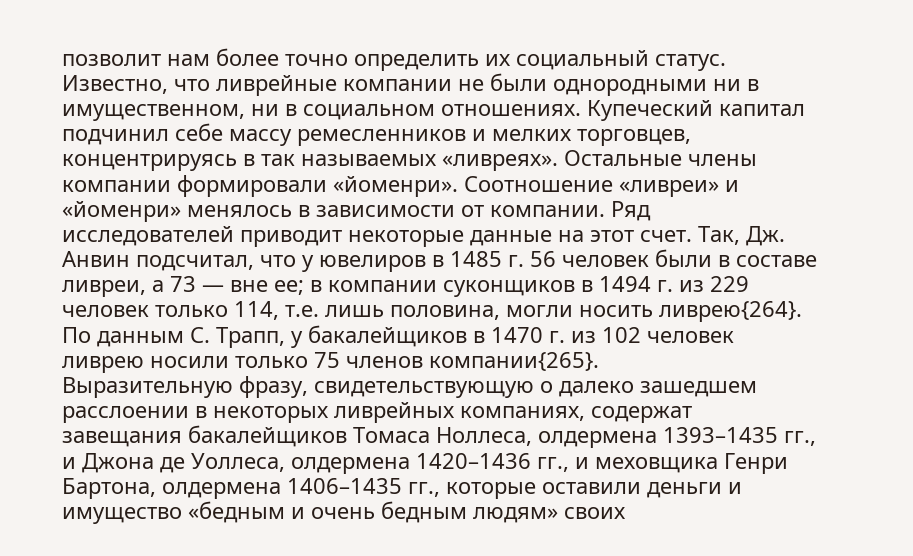позволит нам более точно определить их социальный статус. Известно, что ливрейные компании не были однородными ни в имущественном, ни в социальном отношениях. Купеческий капитал подчинил себе массу ремесленников и мелких торговцев, концентрируясь в так называемых «ливреях». Остальные члены компании формировали «йоменри». Соотношение «ливреи» и «йоменри» менялось в зависимости от компании. Ряд исследователей приводит некоторые данные на этот счет. Так, Дж. Анвин подсчитал, что у ювелиров в 1485 г. 56 человек были в составе ливреи, а 73 — вне ее; в компании суконщиков в 1494 г. из 229 человек только 114, т.е. лишь половина, могли носить ливрею{264}. По данным С. Трапп, у бакалейщиков в 1470 г. из 102 человек ливрею носили только 75 членов компании{265}.
Выразительную фразу, свидетельствующую о далеко зашедшем расслоении в некоторых ливрейных компаниях, содержат завещания бакалейщиков Томаса Ноллеса, олдермена 1393–1435 гг., и Джона де Уоллеса, олдермена 1420–1436 гг., и меховщика Генри Бартона, олдермена 1406–1435 гг., которые оставили деньги и имущество «бедным и очень бедным людям» своих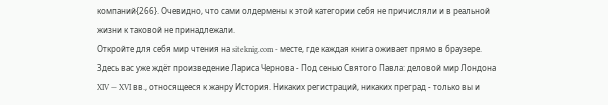компаний{266}. Очевидно, что сами олдермены к этой категории себя не причисляли и в реальной жизни к таковой не принадлежали.
Откройте для себя мир чтения на siteknig.com - месте, где каждая книга оживает прямо в браузере. Здесь вас уже ждёт произведение Лариса Чернова - Под сенью Святого Павла: деловой мир Лондона XIV — XVI вв., относящееся к жанру История. Никаких регистраций, никаких преград - только вы и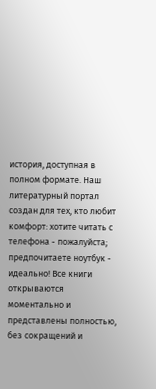история, доступная в полном формате. Наш литературный портал создан для тех, кто любит комфорт: хотите читать с телефона - пожалуйста; предпочитаете ноутбук - идеально! Все книги открываются моментально и представлены полностью, без сокращений и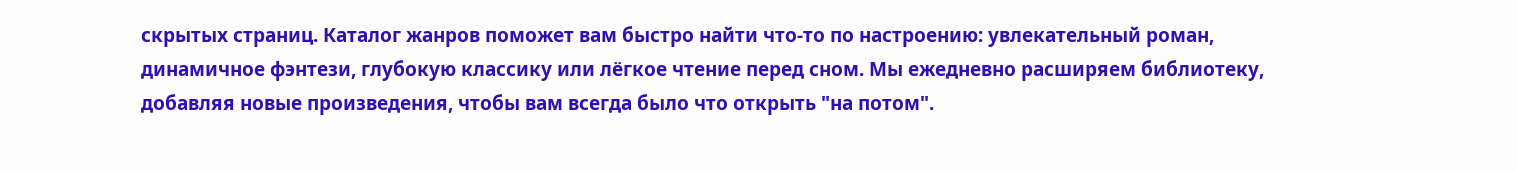скрытых страниц. Каталог жанров поможет вам быстро найти что-то по настроению: увлекательный роман, динамичное фэнтези, глубокую классику или лёгкое чтение перед сном. Мы ежедневно расширяем библиотеку, добавляя новые произведения, чтобы вам всегда было что открыть "на потом".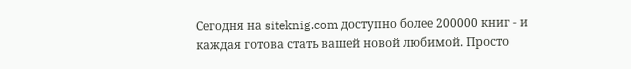Сегодня на siteknig.com доступно более 200000 книг - и каждая готова стать вашей новой любимой. Просто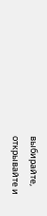выбирайте, открывайте и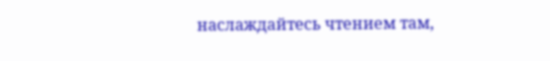наслаждайтесь чтением там,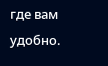где вам удобно.